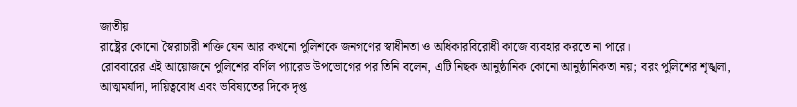জাতীয়
রাষ্ট্রের কোনো স্বৈরাচারী শক্তি যেন আর কখনো পুলিশকে জনগণের স্বাধীনতা ও অধিকারবিরোধী কাজে ব্যবহার করতে না পারে।
রোববারের এই আয়োজনে পুলিশের বর্ণিল প্যারেড উপভোগের পর তিনি বলেন, এটি নিছক আনুষ্ঠানিক কোনো আনুষ্ঠানিকতা নয়; বরং পুলিশের শৃঙ্খলা, আত্মমর্যাদা, দায়িত্ববোধ এবং ভবিষ্যতের দিকে দৃপ্ত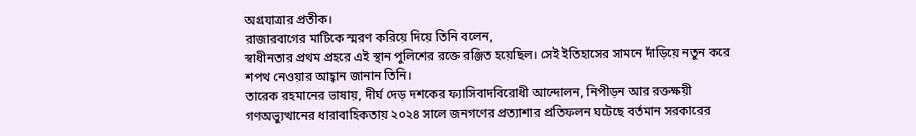অগ্রযাত্রার প্রতীক।
রাজারবাগের মাটিকে স্মরণ করিয়ে দিয়ে তিনি বলেন,
স্বাধীনতার প্রথম প্রহরে এই স্থান পুলিশের রক্তে রঞ্জিত হয়েছিল। সেই ইতিহাসের সামনে দাঁড়িয়ে নতুন করে শপথ নেওয়ার আহ্বান জানান তিনি।
তারেক রহমানের ভাষায়, দীর্ঘ দেড় দশকের ফ্যাসিবাদবিরোধী আন্দোলন, নিপীড়ন আর রক্তক্ষয়ী গণঅভ্যুত্থানের ধারাবাহিকতায় ২০২৪ সালে জনগণের প্রত্যাশার প্রতিফলন ঘটেছে বর্তমান সরকারের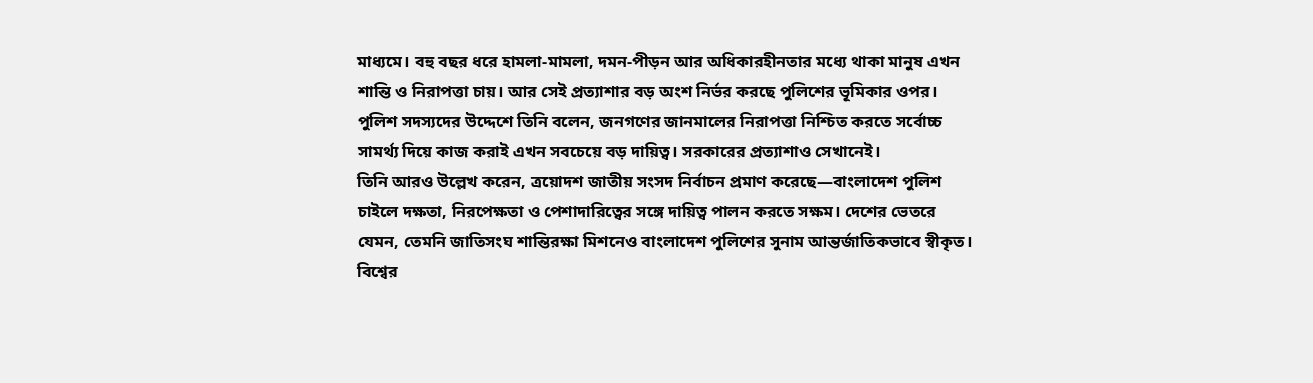মাধ্যমে। বহু বছর ধরে হামলা-মামলা, দমন-পীড়ন আর অধিকারহীনতার মধ্যে থাকা মানুষ এখন শান্তি ও নিরাপত্তা চায়। আর সেই প্রত্যাশার বড় অংশ নির্ভর করছে পুলিশের ভূমিকার ওপর।
পুলিশ সদস্যদের উদ্দেশে তিনি বলেন, জনগণের জানমালের নিরাপত্তা নিশ্চিত করতে সর্বোচ্চ সামর্থ্য দিয়ে কাজ করাই এখন সবচেয়ে বড় দায়িত্ব। সরকারের প্রত্যাশাও সেখানেই।
তিনি আরও উল্লেখ করেন, ত্রয়োদশ জাতীয় সংসদ নির্বাচন প্রমাণ করেছে—বাংলাদেশ পুলিশ চাইলে দক্ষতা, নিরপেক্ষতা ও পেশাদারিত্বের সঙ্গে দায়িত্ব পালন করতে সক্ষম। দেশের ভেতরে যেমন, তেমনি জাতিসংঘ শান্তিরক্ষা মিশনেও বাংলাদেশ পুলিশের সুনাম আন্তর্জাতিকভাবে স্বীকৃত।
বিশ্বের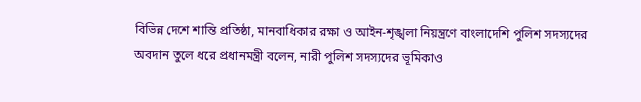বিভিন্ন দেশে শান্তি প্রতিষ্ঠা, মানবাধিকার রক্ষা ও আইন-শৃঙ্খলা নিয়ন্ত্রণে বাংলাদেশি পুলিশ সদস্যদের অবদান তুলে ধরে প্রধানমন্ত্রী বলেন, নারী পুলিশ সদস্যদের ভূমিকাও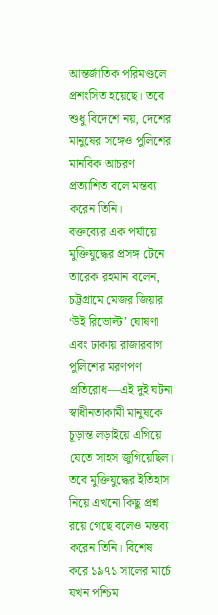আন্তর্জাতিক পরিমণ্ডলে প্রশংসিত হয়েছে। তবে শুধু বিদেশে নয়, দেশের মানুষের সঙ্গেও পুলিশের মানবিক আচরণ প্রত্যাশিত বলে মন্তব্য করেন তিনি।
বক্তব্যের এক পর্যায়ে মুক্তিযুদ্ধের প্রসঙ্গ টেনে তারেক রহমান বলেন, চট্টগ্রামে মেজর জিয়ার ‘উই রিভোল্ট’ ঘোষণা এবং ঢাকায় রাজারবাগ পুলিশের মরণপণ প্রতিরোধ—এই দুই ঘটনা স্বাধীনতাকামী মানুষকে চূড়ান্ত লড়াইয়ে এগিয়ে যেতে সাহস জুগিয়েছিল।
তবে মুক্তিযুদ্ধের ইতিহাস নিয়ে এখনো কিছু প্রশ্ন রয়ে গেছে বলেও মন্তব্য করেন তিনি। বিশেষ করে ১৯৭১ সালের মার্চে যখন পশ্চিম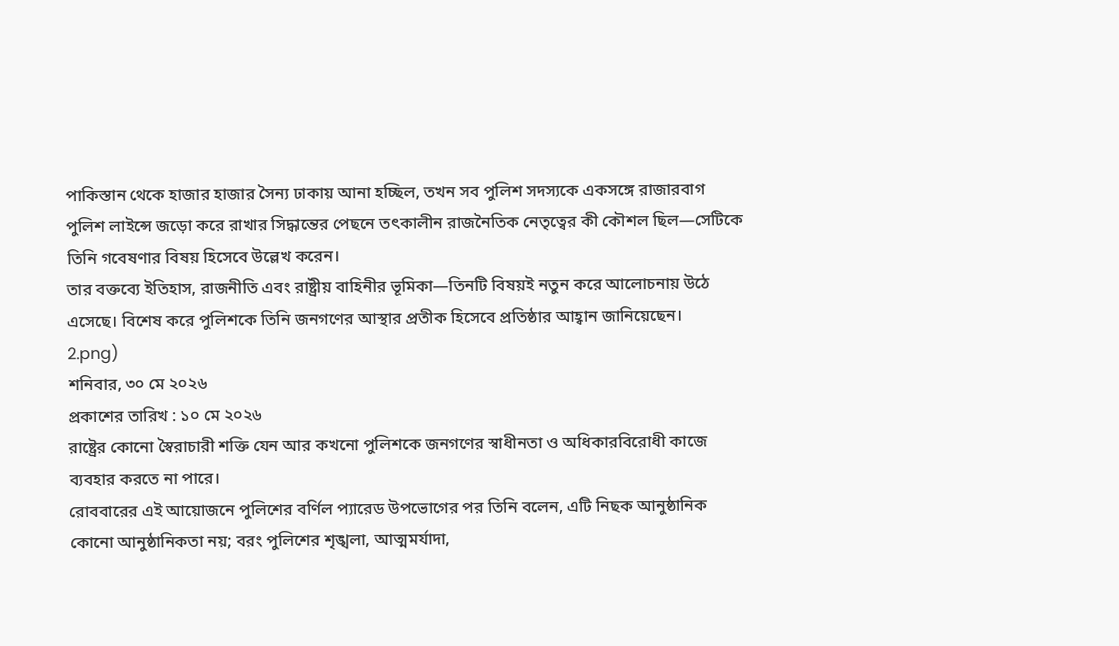পাকিস্তান থেকে হাজার হাজার সৈন্য ঢাকায় আনা হচ্ছিল, তখন সব পুলিশ সদস্যকে একসঙ্গে রাজারবাগ পুলিশ লাইন্সে জড়ো করে রাখার সিদ্ধান্তের পেছনে তৎকালীন রাজনৈতিক নেতৃত্বের কী কৌশল ছিল—সেটিকে তিনি গবেষণার বিষয় হিসেবে উল্লেখ করেন।
তার বক্তব্যে ইতিহাস, রাজনীতি এবং রাষ্ট্রীয় বাহিনীর ভূমিকা—তিনটি বিষয়ই নতুন করে আলোচনায় উঠে এসেছে। বিশেষ করে পুলিশকে তিনি জনগণের আস্থার প্রতীক হিসেবে প্রতিষ্ঠার আহ্বান জানিয়েছেন।
2.png)
শনিবার, ৩০ মে ২০২৬
প্রকাশের তারিখ : ১০ মে ২০২৬
রাষ্ট্রের কোনো স্বৈরাচারী শক্তি যেন আর কখনো পুলিশকে জনগণের স্বাধীনতা ও অধিকারবিরোধী কাজে ব্যবহার করতে না পারে।
রোববারের এই আয়োজনে পুলিশের বর্ণিল প্যারেড উপভোগের পর তিনি বলেন, এটি নিছক আনুষ্ঠানিক কোনো আনুষ্ঠানিকতা নয়; বরং পুলিশের শৃঙ্খলা, আত্মমর্যাদা,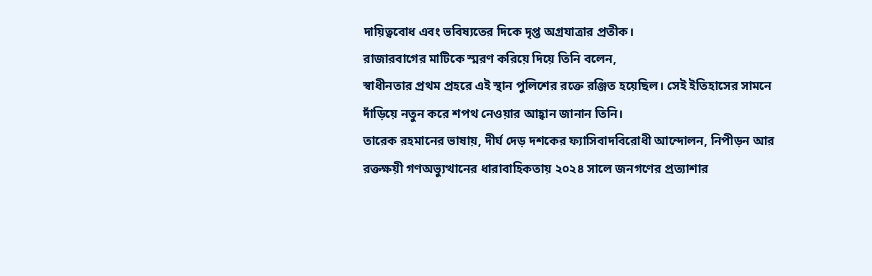দায়িত্ববোধ এবং ভবিষ্যতের দিকে দৃপ্ত অগ্রযাত্রার প্রতীক।
রাজারবাগের মাটিকে স্মরণ করিয়ে দিয়ে তিনি বলেন,
স্বাধীনতার প্রথম প্রহরে এই স্থান পুলিশের রক্তে রঞ্জিত হয়েছিল। সেই ইতিহাসের সামনে দাঁড়িয়ে নতুন করে শপথ নেওয়ার আহ্বান জানান তিনি।
তারেক রহমানের ভাষায়, দীর্ঘ দেড় দশকের ফ্যাসিবাদবিরোধী আন্দোলন, নিপীড়ন আর রক্তক্ষয়ী গণঅভ্যুত্থানের ধারাবাহিকতায় ২০২৪ সালে জনগণের প্রত্যাশার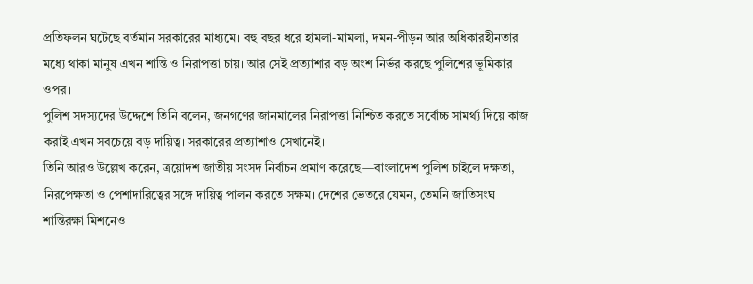প্রতিফলন ঘটেছে বর্তমান সরকারের মাধ্যমে। বহু বছর ধরে হামলা-মামলা, দমন-পীড়ন আর অধিকারহীনতার মধ্যে থাকা মানুষ এখন শান্তি ও নিরাপত্তা চায়। আর সেই প্রত্যাশার বড় অংশ নির্ভর করছে পুলিশের ভূমিকার ওপর।
পুলিশ সদস্যদের উদ্দেশে তিনি বলেন, জনগণের জানমালের নিরাপত্তা নিশ্চিত করতে সর্বোচ্চ সামর্থ্য দিয়ে কাজ করাই এখন সবচেয়ে বড় দায়িত্ব। সরকারের প্রত্যাশাও সেখানেই।
তিনি আরও উল্লেখ করেন, ত্রয়োদশ জাতীয় সংসদ নির্বাচন প্রমাণ করেছে—বাংলাদেশ পুলিশ চাইলে দক্ষতা, নিরপেক্ষতা ও পেশাদারিত্বের সঙ্গে দায়িত্ব পালন করতে সক্ষম। দেশের ভেতরে যেমন, তেমনি জাতিসংঘ শান্তিরক্ষা মিশনেও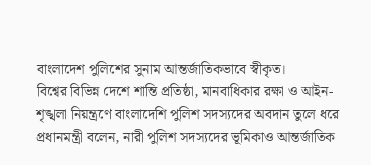বাংলাদেশ পুলিশের সুনাম আন্তর্জাতিকভাবে স্বীকৃত।
বিশ্বের বিভিন্ন দেশে শান্তি প্রতিষ্ঠা, মানবাধিকার রক্ষা ও আইন-শৃঙ্খলা নিয়ন্ত্রণে বাংলাদেশি পুলিশ সদস্যদের অবদান তুলে ধরে প্রধানমন্ত্রী বলেন, নারী পুলিশ সদস্যদের ভূমিকাও আন্তর্জাতিক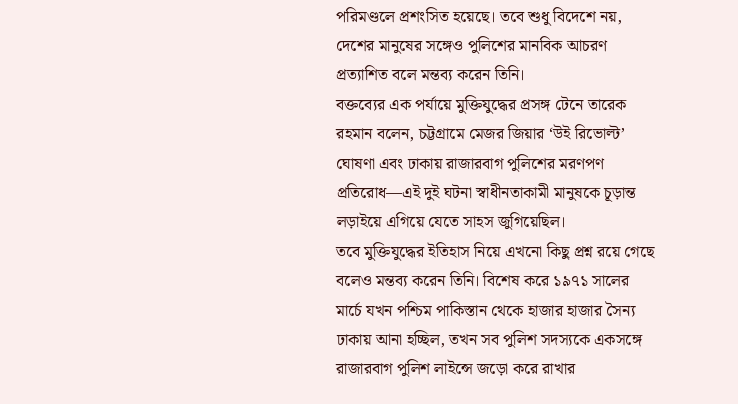পরিমণ্ডলে প্রশংসিত হয়েছে। তবে শুধু বিদেশে নয়, দেশের মানুষের সঙ্গেও পুলিশের মানবিক আচরণ প্রত্যাশিত বলে মন্তব্য করেন তিনি।
বক্তব্যের এক পর্যায়ে মুক্তিযুদ্ধের প্রসঙ্গ টেনে তারেক রহমান বলেন, চট্টগ্রামে মেজর জিয়ার ‘উই রিভোল্ট’ ঘোষণা এবং ঢাকায় রাজারবাগ পুলিশের মরণপণ প্রতিরোধ—এই দুই ঘটনা স্বাধীনতাকামী মানুষকে চূড়ান্ত লড়াইয়ে এগিয়ে যেতে সাহস জুগিয়েছিল।
তবে মুক্তিযুদ্ধের ইতিহাস নিয়ে এখনো কিছু প্রশ্ন রয়ে গেছে বলেও মন্তব্য করেন তিনি। বিশেষ করে ১৯৭১ সালের মার্চে যখন পশ্চিম পাকিস্তান থেকে হাজার হাজার সৈন্য ঢাকায় আনা হচ্ছিল, তখন সব পুলিশ সদস্যকে একসঙ্গে রাজারবাগ পুলিশ লাইন্সে জড়ো করে রাখার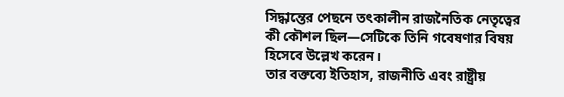সিদ্ধান্তের পেছনে তৎকালীন রাজনৈতিক নেতৃত্বের কী কৌশল ছিল—সেটিকে তিনি গবেষণার বিষয় হিসেবে উল্লেখ করেন।
তার বক্তব্যে ইতিহাস, রাজনীতি এবং রাষ্ট্রীয়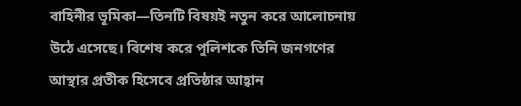বাহিনীর ভূমিকা—তিনটি বিষয়ই নতুন করে আলোচনায় উঠে এসেছে। বিশেষ করে পুলিশকে তিনি জনগণের আস্থার প্রতীক হিসেবে প্রতিষ্ঠার আহ্বান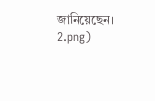জানিয়েছেন।
2.png)